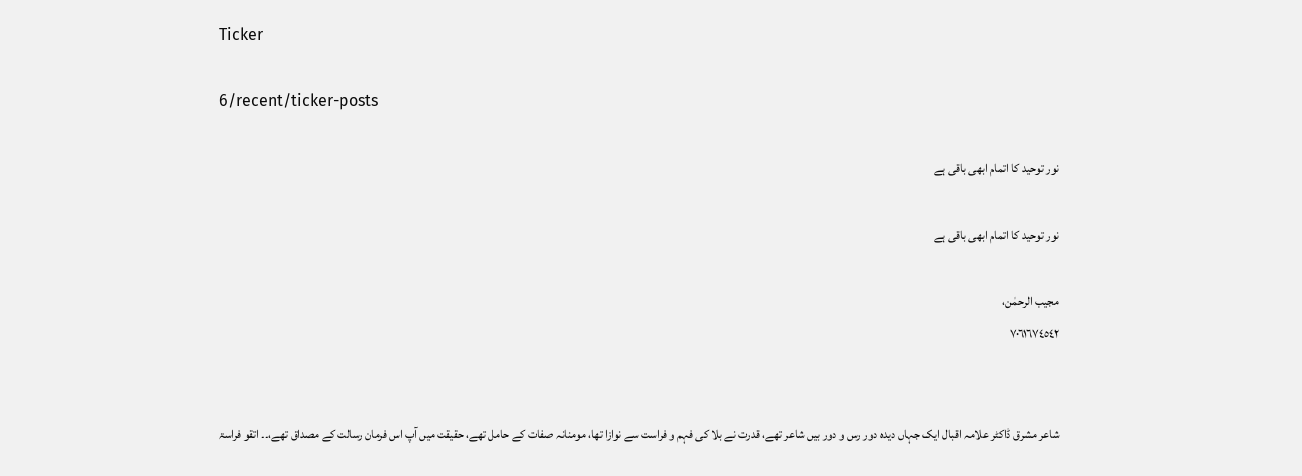Ticker

6/recent/ticker-posts

نور توحید کا اتمام ابھی باقی ہے

نور توحید کا اتمام ابھی باقی ہے

مجیب الرحمٰن،
٧٠٦١٦٧٤٥٤٢


شاعر مشرق ڈاکٹر علامہ اقبال ایک جہاں دیدہ دور رس و دور بیں شاعر تھے، قدرت نے بلا کی فہم و فراست سے نوازا تھا، مومنانہ صفات کے حامل تھے، حقیقت میں آپ اس فرمان رسالت کے مصداق تھے،۔۔ اتقو فراسۃ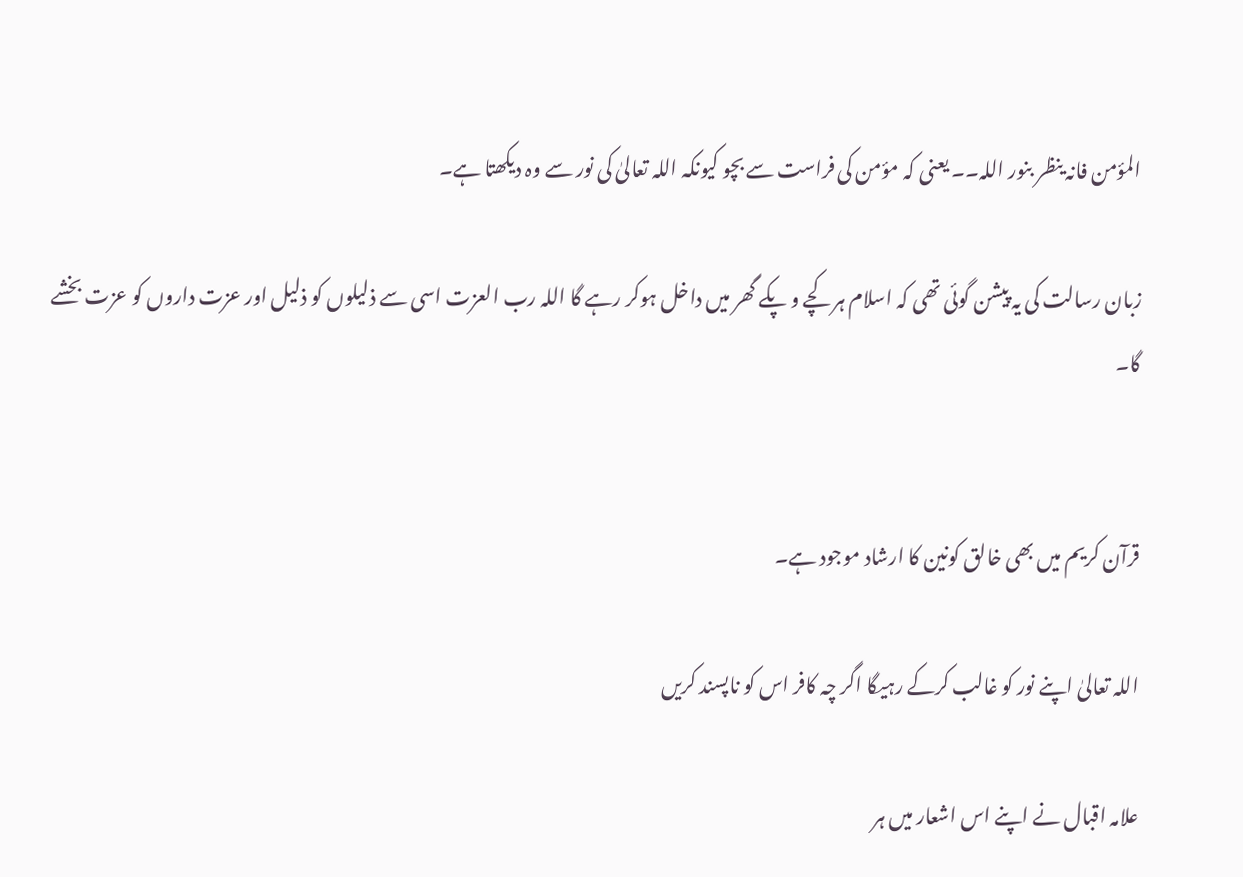المؤمن فانہ ینظر بنور اللہ۔۔ یعنی کہ مؤمن کی فراست سے بچو کیونکہ اللہ تعالیٰ کی نور سے وہ دیکھتا ہے۔

زبان رسالت کی یہ پیشن گوئی تھی کہ اسلام ہر کچے و پکے گھر میں داخل ہوکر رہے گا اللہ رب العزت اسی سے ذلیلوں کو ذلیل اور عزت داروں کو عزت بخشے گا۔


قرآن کریم میں بھی خالق کونین کا ارشاد موجود ہے۔

اللہ تعالیٰ اپنے نور کو غالب کرکے رہیگا اگر چہ کافر اس کو ناپسند کریں

علامہ اقبال نے اپنے اس اشعار میں ہر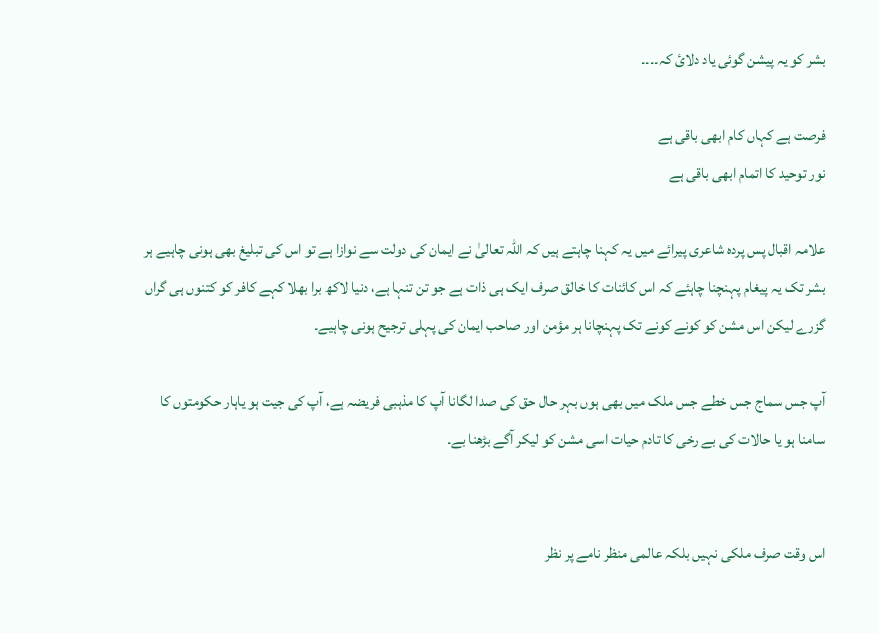بشر کو یہ پیشن گوئی یاد دلائ کہ۔۔۔۔

فرصت ہے کہاں کام ابھی باقی ہے
نور توحید کا اتمام ابھی باقی ہے

علامہ اقبال پس پردہ شاعری پیرائے میں یہ کہنا چاہتے ہیں کہ اللہ تعالیٰ نے ایمان کی دولت سے نوازا ہے تو اس کی تبلیغ بھی ہونی چاہیے ہر بشر تک یہ پیغام پہنچنا چاہئے کہ اس کائنات کا خالق صرف ایک ہی ذات ہے جو تن تنہا ہے، دنیا لاکھ برا بھلا کہے کافر کو کتنوں ہی گراں گزرے لیکن اس مشن کو کونے کونے تک پہنچانا ہر مؤمن اور صاحب ایمان کی پہلی ترجیح ہونی چاہیے۔

آپ جس سماج جس خطے جس ملک میں بھی ہوں بہر حال حق کی صدا لگانا آپ کا مذہبی فریضہ ہے، آپ کی جیت ہو یاہار حکومتوں کا سامنا ہو یا حالات کی بے رخی کا تادم حیات اسی مشن کو لیکر آگے بڑھنا بے۔


اس وقت صرف ملکی نہیں بلکہ عالمی منظر نامے پر نظر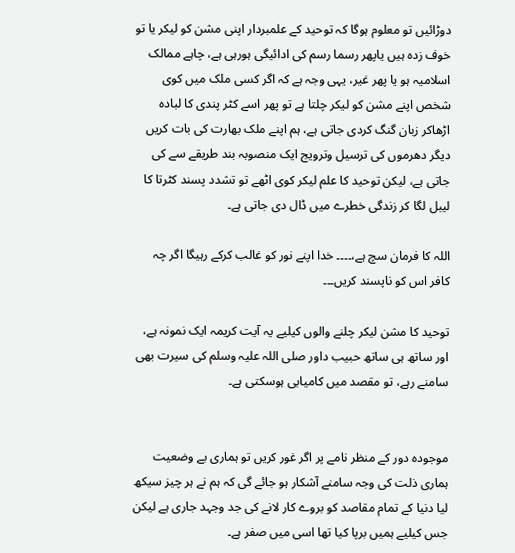دوڑائیں تو معلوم ہوگا کہ توحید کے علمبردار اپنی مشن کو لیکر یا تو خوف زدہ ہیں یاپھر رسما رسم کی ادائیگی ہورہی ہے، چاہے ممالک اسلامیہ ہو یا پھر غیر، یہی وجہ ہے کہ اگر کسی ملک میں کوی شخص اپنے مشن کو لیکر چلتا ہے تو پھر اسے کٹر پندی کا لبادہ اڑھاکر زبان گنگ کردی جاتی ہے، ہم اپنے ملک بھارت کی بات کریں دیگر دھرموں کی ترسیل وترویج ایک منصوبہ بند طریقے سے کی جاتی ہے، لیکن توحید کا علم لیکر کوی اٹھے تو تشدد پسند کٹرتا کا لیبل لگا کر زندگی خطرے میں ڈال دی جاتی ہے۔

اللہ کا فرمان سچ ہے،۔۔۔۔ خدا اپنے نور کو غالب کرکے رہیگا اگر چہ کافر اس کو ناپسند کریں۔۔۔

توحید کا مشن لیکر چلنے والوں کیلیے یہ آیت کریمہ ایک نمونہ ہے، اور ساتھ ہی ساتھ حبیب داور صلی اللہ علیہ وسلم کی سیرت بھی سامنے رہے، تو مقصد میں کامیابی ہوسکتی ہے۔


موجودہ دور کے منظر نامے پر اگر غور کریں تو ہماری بے وضعیت ہماری ذلت کی وجہ سامنے آشکار ہو جائے گی کہ ہم نے ہر چیز سیکھ لیا دنیا کے تمام مقاصد کو بروے کار لانے کی جد وجہد جاری ہے لیکن جس کیلیے ہمیں برپا کیا تھا اسی میں صفر ہے۔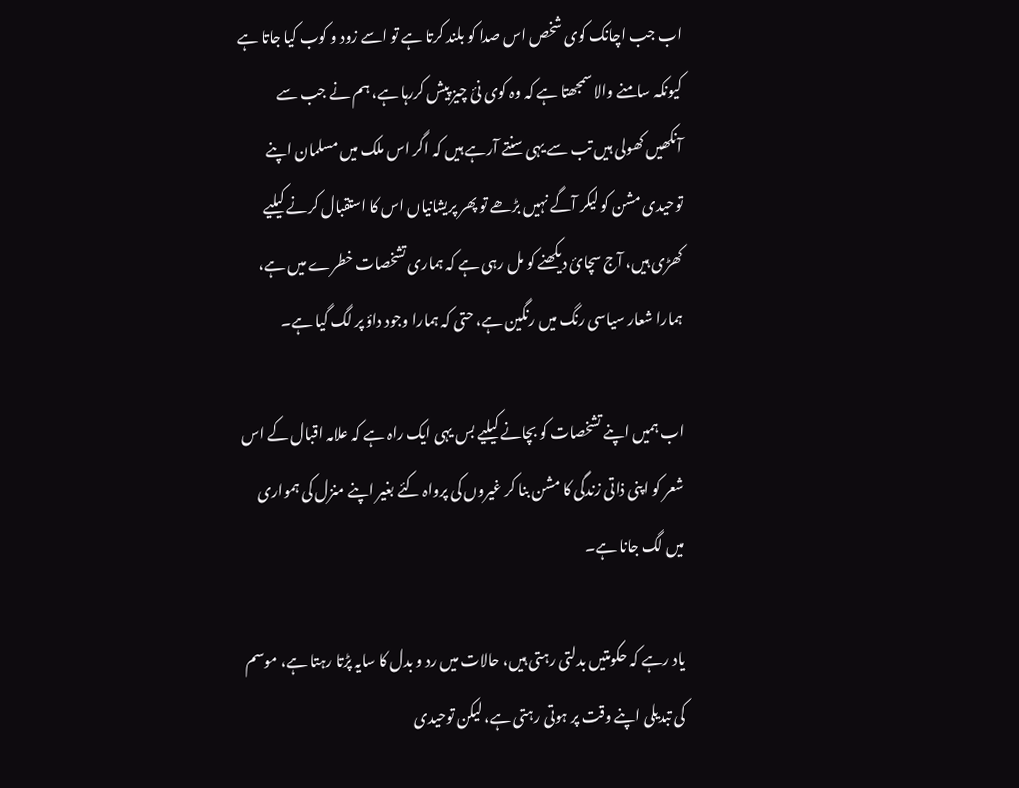اب جب اچانک کوی شخص اس صدا کو بلند کرتا ہے تو اسے زود و کوب کیا جاتا ہے کیونکہ سامنے والا سمجھتا ہے کہ وہ کوی نئ چیز پیش کررہا ہے، ہم نے جب سے آنکھیں کھولی ہیں تب سے یہی سنتے آرہے ہیں کہ اگر اس ملک میں مسلمان اپنے توحیدی مشن کو لیکر آگے نہیں بڑھے تو پھر پریشانیاں اس کا استقبال کرنے کیلیے کھڑی ہیں، آج سچائ دیکھنے کو مل رہی ہے کہ ہماری تشخصات خطرے میں ہے، ہمارا شعار سیاسی رنگ میں رنگین ہے، حتی کہ ہمارا وجود داؤ پر لگ گیا ہے۔

اب ہمیں اپنے تشخصات کو بچانے کیلیے بس یہی ایک راہ ہے کہ علامہ اقبال کے اس شعر کو اپنی ذاتی زندگی کا مشن بنا کر غیروں کی پرواہ کئے بغیر اپنے منزل کی ہمواری میں لگ جانا ہے۔

یاد رہے کہ حکومتیں بدلتی رہتی ہیں، حالات میں رد و بدل کا سایہ پڑتا رہتا ہے، موسم کی تبدیلی اپنے وقت پر ہوتی رہتی ہے، لیکن توحیدی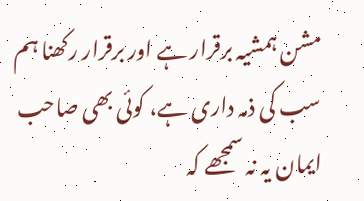مشن ہمشیہ برقرار ہے اور برقرار رکھنا ہم سب کی ذمہ داری ہے، کوئی بھی صاحب ایمان یہ نہ سمجھے کہ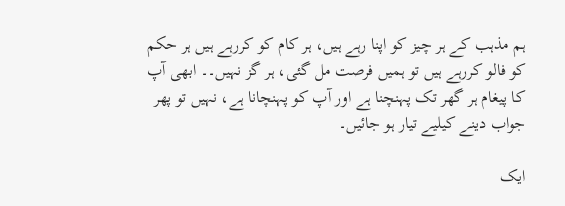ہم مذہب کے ہر چیز کو اپنا رہے ہیں، ہر کام کو کررہے ہیں ہر حکم کو فالو کررہے ہیں تو ہمیں فرصت مل گئی، ہر گز نہیں۔۔ ابھی آپ کا پیغام ہر گھر تک پہنچنا ہے اور آپ کو پہنچانا ہے، نہیں تو پھر جواب دینے کیلیے تیار ہو جائیں۔

ایک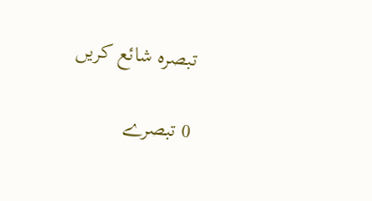تبصرہ شائع کریں

0 تبصرے